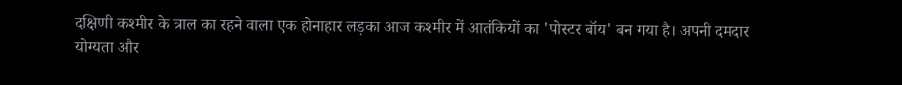दक्षिणी कश्मीर के त्राल का रहने वाला एक होनाहार लड़का आज कश्मीर में आतंकियों का 'पोस्टर बॉय' बन गया है। अपनी दमदार योग्यता और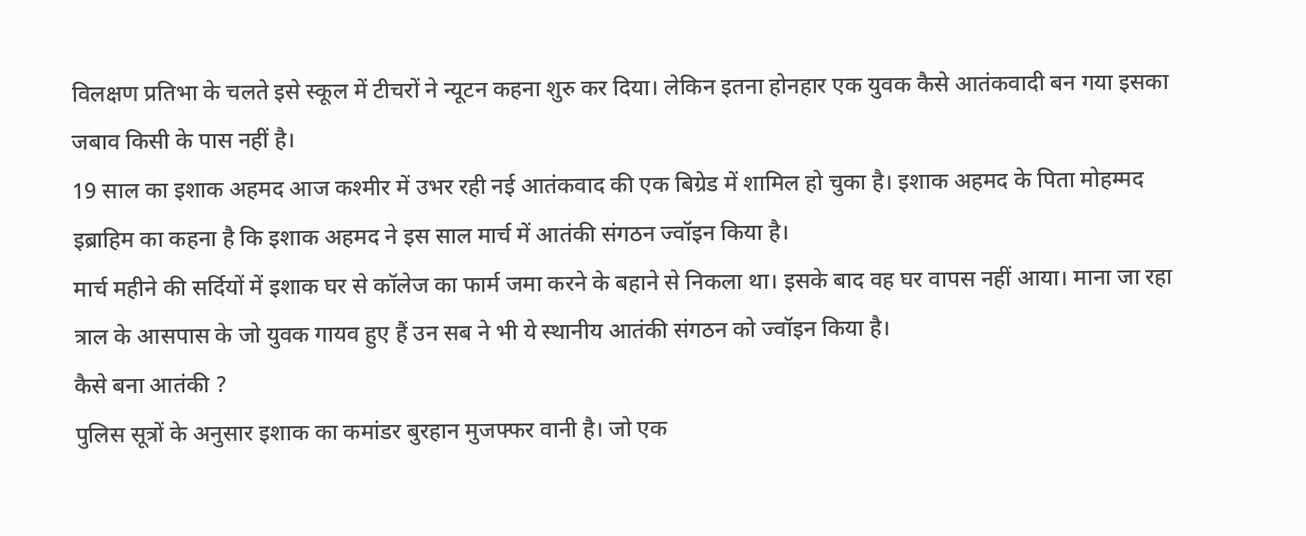विलक्षण प्रतिभा के चलते इसे स्कूल में टीचरों ने न्यूटन कहना शुरु कर दिया। लेकिन इतना होनहार एक युवक कैसे आतंकवादी बन गया इसका जबाव किसी के पास नहीं है।
19 साल का इशाक अहमद आज कश्मीर में उभर रही नई आतंकवाद की एक बिग्रेड में शामिल हो चुका है। इशाक अहमद के पिता मोहम्मद इब्राहिम का कहना है कि इशाक अहमद ने इस साल मार्च में आतंकी संगठन ज्वॉइन किया है।
मार्च महीने की सर्दियों में इशाक घर से कॉलेज का फार्म जमा करने के बहाने से निकला था। इसके बाद वह घर वापस नहीं आया। माना जा रहा त्राल के आसपास के जो युवक गायव हुए हैं उन सब ने भी ये स्थानीय आतंकी संगठन को ज्वॉइन किया है।
कैसे बना आतंकी ?
पुलिस सूत्रों के अनुसार इशाक का कमांडर बुरहान मुजफ्फर वानी है। जो एक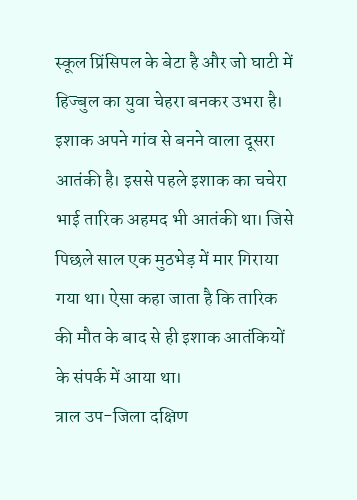स्कूल प्रिंसिपल के बेटा है और जो घाटी में हिज्बुल का युवा चेहरा बनकर उभरा है।
इशाक अपने गांव से बनने वाला दूसरा आतंकी है। इससे पहले इशाक का चचेरा भाई तारिक अहमद भी आतंकी था। जिसे पिछले साल एक मुठभेड़ में मार गिराया गया था। ऐसा कहा जाता है कि तारिक की मौत के बाद से ही इशाक आतंकियों के संपर्क में आया था।
त्राल उप-जिला दक्षिण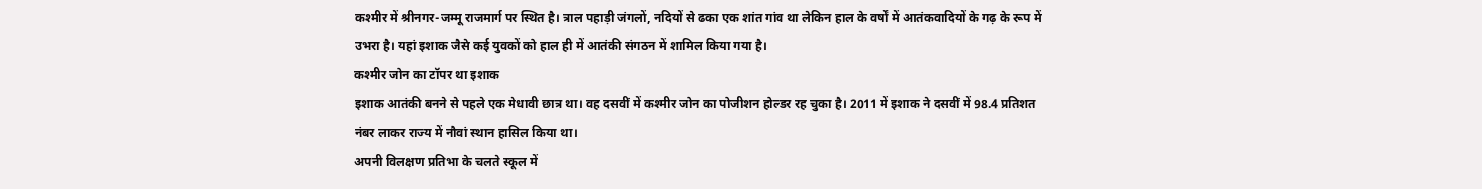कश्मीर में श्रीनगर-जम्मू राजमार्ग पर स्थित है। त्राल पहाड़ी जंगलों, नदियों से ढका एक शांत गांव था लेकिन हाल के वर्षों में आतंकवादियों के गढ़ के रूप में उभरा है। यहां इशाक जैसे कई युवकों को हाल ही में आतंकी संगठन में शामिल किया गया है।
कश्मीर जोन का टॉपर था इशाक
इशाक आतंकी बनने से पहले एक मेधावी छात्र था। वह दसवीं में कश्मीर जोन का पोजीशन होल्डर रह चुका है। 2011 में इशाक ने दसवीं में 98.4 प्रतिशत नंबर लाकर राज्य में नौवां स्थान हासिल किया था।
अपनी विलक्षण प्रतिभा के चलते स्कूल में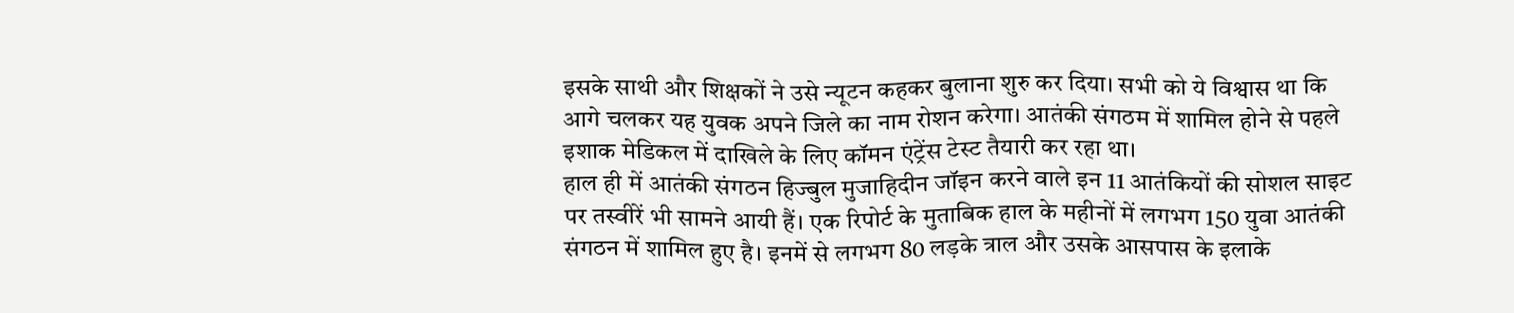इसके साथी और शिक्षकों ने उसे न्यूटन कहकर बुलाना शुरु कर दिया। सभी को ये विश्वास था कि आगे चलकर यह युवक अपने जिले का नाम रोशन करेगा। आतंकी संगठम में शामिल होने से पहले इशाक मेडिकल में दाखिले के लिए कॉमन एंट्रेंस टेस्ट तैयारी कर रहा था।
हाल ही में आतंकी संगठन हिज्बुल मुजाहिदीन जॉइन करने वाले इन 11 आतंकियों की सोशल साइट पर तस्वीरें भी सामने आयी हैं। एक रिपोर्ट के मुताबिक हाल के महीनों में लगभग 150 युवा आतंकी संगठन में शामिल हुए है। इनमें से लगभग 80 लड़के त्राल और उसके आसपास के इलाके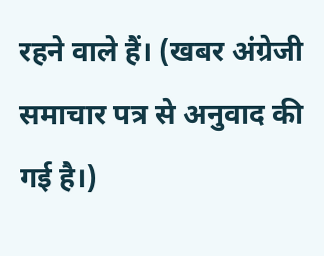रहने वाले हैं। (खबर अंग्रेजी समाचार पत्र से अनुवाद की गई है।)